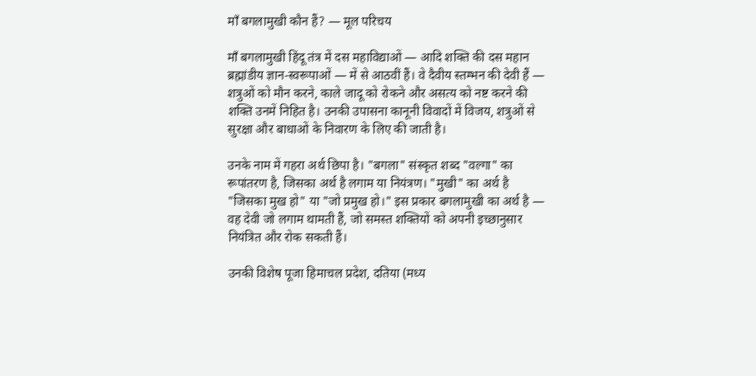माँ बगलामुखी कौन हैं? — मूल परिचय

माँ बगलामुखी हिंदू तंत्र में दस महाविद्याओं — आदि शक्ति की दस महान ब्रह्मांडीय ज्ञान-स्वरूपाओं — में से आठवीं हैं। वे दैवीय स्तम्भन की देवी हैं — शत्रुओं को मौन करने, काले जादू को रोकने और असत्य को नष्ट करने की शक्ति उनमें निहित है। उनकी उपासना कानूनी विवादों में विजय, शत्रुओं से सुरक्षा और बाधाओं के निवारण के लिए की जाती है।

उनके नाम में गहरा अर्थ छिपा है। "बगला" संस्कृत शब्द "वल्गा" का रूपांतरण है, जिसका अर्थ है लगाम या नियंत्रण। "मुखी" का अर्थ है "जिसका मुख हो" या "जो प्रमुख हो।" इस प्रकार बगलामुखी का अर्थ है — वह देवी जो लगाम थामती हैं, जो समस्त शक्तियों को अपनी इच्छानुसार नियंत्रित और रोक सकती हैं।

उनकी विशेष पूजा हिमाचल प्रदेश, दतिया (मध्य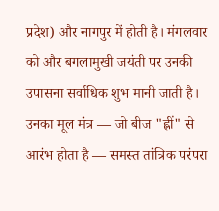प्रदेश) और नागपुर में होती है। मंगलवार को और बगलामुखी जयंती पर उनकी उपासना सर्वाधिक शुभ मानी जाती है। उनका मूल मंत्र — जो बीज "ह्लीं" से आरंभ होता है — समस्त तांत्रिक परंपरा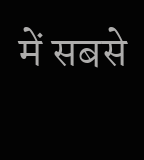में सबसे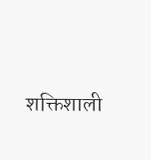शक्तिशाली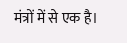मंत्रों में से एक है।